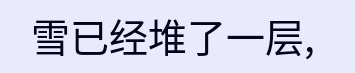雪已经堆了一层,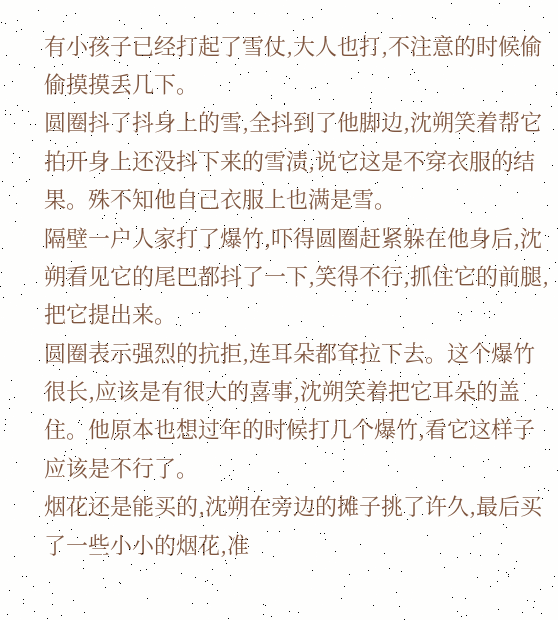有小孩子已经打起了雪仗,大人也打,不注意的时候偷偷摸摸丢几下。
圆圈抖了抖身上的雪,全抖到了他脚边,沈朔笑着帮它拍开身上还没抖下来的雪渍,说它这是不穿衣服的结果。殊不知他自己衣服上也满是雪。
隔壁一户人家打了爆竹,吓得圆圈赶紧躲在他身后,沈朔看见它的尾巴都抖了一下,笑得不行,抓住它的前腿,把它提出来。
圆圈表示强烈的抗拒,连耳朵都耷拉下去。这个爆竹很长,应该是有很大的喜事,沈朔笑着把它耳朵的盖住。他原本也想过年的时候打几个爆竹,看它这样子应该是不行了。
烟花还是能买的,沈朔在旁边的摊子挑了许久,最后买了一些小小的烟花,准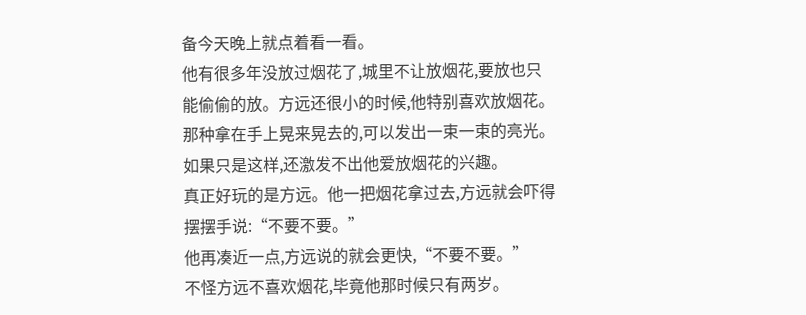备今天晚上就点着看一看。
他有很多年没放过烟花了,城里不让放烟花,要放也只能偷偷的放。方远还很小的时候,他特别喜欢放烟花。那种拿在手上晃来晃去的,可以发出一束一束的亮光。
如果只是这样,还激发不出他爱放烟花的兴趣。
真正好玩的是方远。他一把烟花拿过去,方远就会吓得摆摆手说:“不要不要。”
他再凑近一点,方远说的就会更快,“不要不要。”
不怪方远不喜欢烟花,毕竟他那时候只有两岁。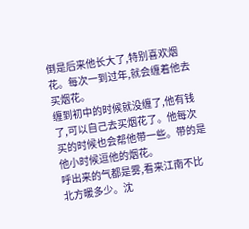倒是后来他长大了,特别喜欢烟花。每次一到过年,就会缠着他去买烟花。
缠到初中的时候就没缠了,他有钱了,可以自己去买烟花了。他每次买的时候也会帮他带一些。带的是他小时候逗他的烟花。
呼出来的气都是雾,看来江南不比北方暖多少。沈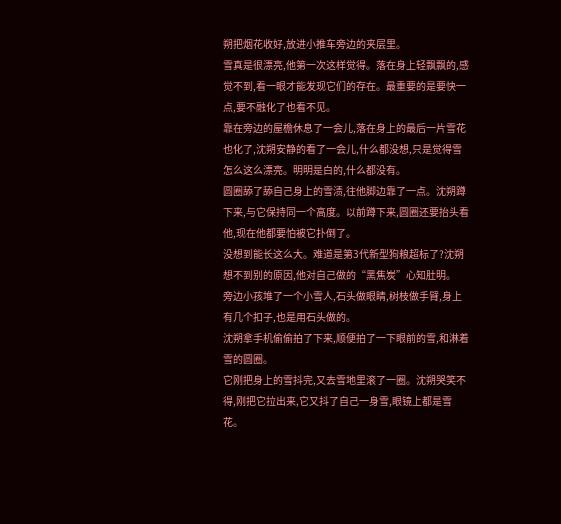朔把烟花收好,放进小推车旁边的夹层里。
雪真是很漂亮,他第一次这样觉得。落在身上轻飘飘的,感觉不到,看一眼才能发现它们的存在。最重要的是要快一点,要不融化了也看不见。
靠在旁边的屋檐休息了一会儿,落在身上的最后一片雪花也化了,沈朔安静的看了一会儿,什么都没想,只是觉得雪怎么这么漂亮。明明是白的,什么都没有。
圆圈舔了舔自己身上的雪渍,往他脚边靠了一点。沈朔蹲下来,与它保持同一个高度。以前蹲下来,圆圈还要抬头看他,现在他都要怕被它扑倒了。
没想到能长这么大。难道是第3代新型狗粮超标了?沈朔想不到别的原因,他对自己做的“黑焦炭”心知肚明。
旁边小孩堆了一个小雪人,石头做眼睛,树枝做手臂,身上有几个扣子,也是用石头做的。
沈朔拿手机偷偷拍了下来,顺便拍了一下眼前的雪,和淋着雪的圆圈。
它刚把身上的雪抖完,又去雪地里滚了一圈。沈朔哭笑不得,刚把它拉出来,它又抖了自己一身雪,眼镜上都是雪花。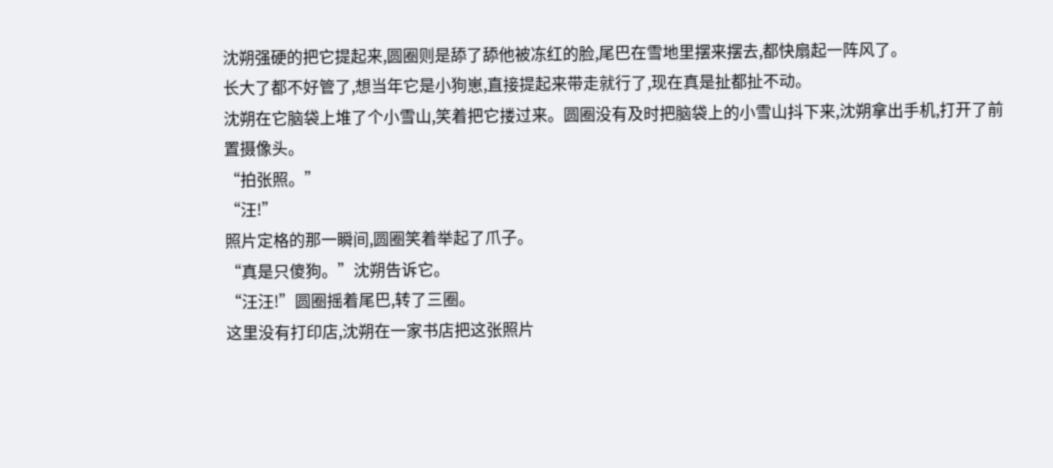沈朔强硬的把它提起来,圆圈则是舔了舔他被冻红的脸,尾巴在雪地里摆来摆去,都快扇起一阵风了。
长大了都不好管了,想当年它是小狗崽,直接提起来带走就行了,现在真是扯都扯不动。
沈朔在它脑袋上堆了个小雪山,笑着把它搂过来。圆圈没有及时把脑袋上的小雪山抖下来,沈朔拿出手机,打开了前置摄像头。
“拍张照。”
“汪!”
照片定格的那一瞬间,圆圈笑着举起了爪子。
“真是只傻狗。”沈朔告诉它。
“汪汪!”圆圈摇着尾巴,转了三圈。
这里没有打印店,沈朔在一家书店把这张照片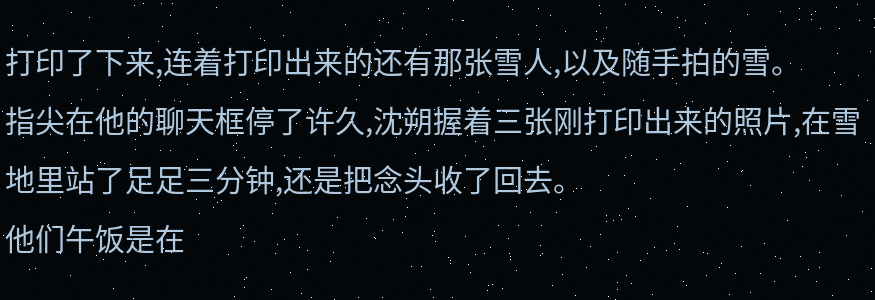打印了下来,连着打印出来的还有那张雪人,以及随手拍的雪。
指尖在他的聊天框停了许久,沈朔握着三张刚打印出来的照片,在雪地里站了足足三分钟,还是把念头收了回去。
他们午饭是在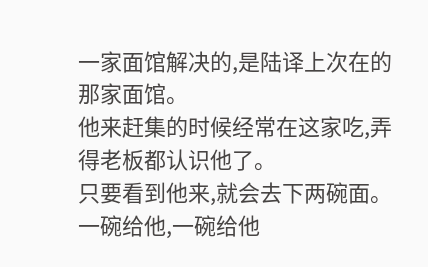一家面馆解决的,是陆译上次在的那家面馆。
他来赶集的时候经常在这家吃,弄得老板都认识他了。
只要看到他来,就会去下两碗面。一碗给他,一碗给他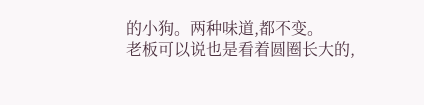的小狗。两种味道,都不变。
老板可以说也是看着圆圈长大的,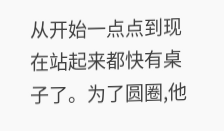从开始一点点到现在站起来都快有桌子了。为了圆圈,他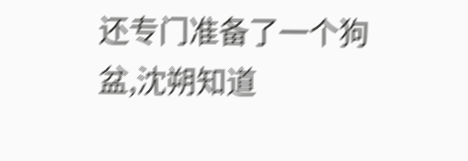还专门准备了一个狗盆,沈朔知道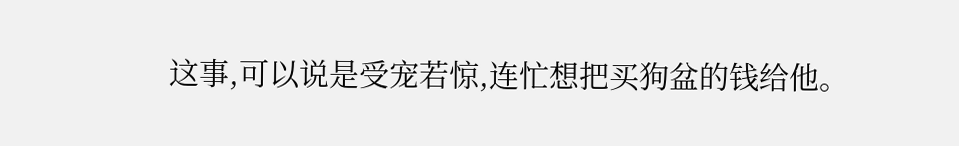这事,可以说是受宠若惊,连忙想把买狗盆的钱给他。